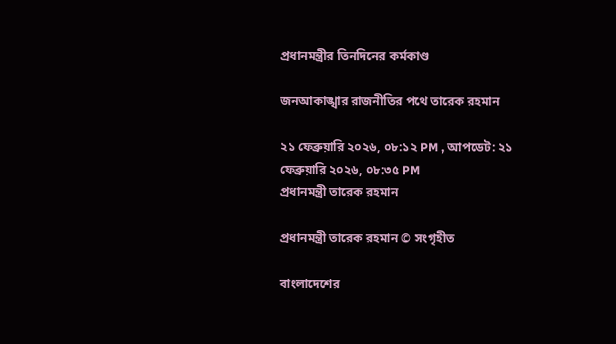প্রধানমন্ত্রীর তিনদিনের কর্মকাণ্ড

জনআকাঙ্খার রাজনীতির পথে তারেক রহমান

২১ ফেব্রুয়ারি ২০২৬, ০৮:১২ PM , আপডেট: ২১ ফেব্রুয়ারি ২০২৬, ০৮:৩৫ PM
প্রধানমন্ত্রী তারেক রহমান

প্রধানমন্ত্রী তারেক রহমান © সংগৃহীত

বাংলাদেশের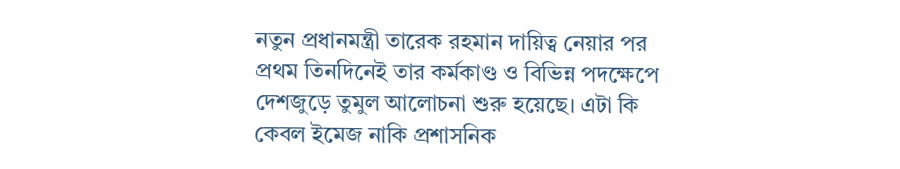নতুন প্রধানমন্ত্রী তারেক রহমান দায়িত্ব নেয়ার পর প্রথম তিনদিনেই তার কর্মকাণ্ড ও বিভিন্ন পদক্ষেপে দেশজুড়ে তুমুল আলোচনা শুরু হয়েছে। এটা কি কেবল ইমেজ নাকি প্রশাসনিক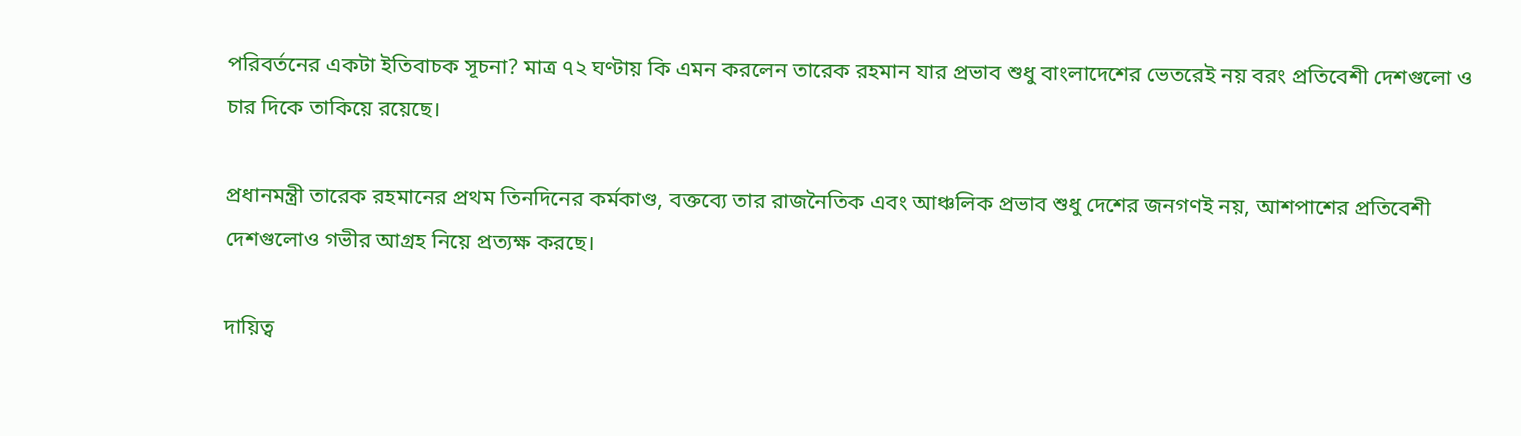পরিবর্তনের একটা ইতিবাচক সূচনা? মাত্র ৭২ ঘণ্টায় কি এমন করলেন তারেক রহমান যার প্রভাব শুধু বাংলাদেশের ভেতরেই নয় বরং প্রতিবেশী দেশগুলো ও চার দিকে তাকিয়ে রয়েছে।

প্রধানমন্ত্রী তারেক রহমানের প্রথম তিনদিনের কর্মকাণ্ড, বক্তব্যে তার রাজনৈতিক এবং আঞ্চলিক প্রভাব শুধু দেশের জনগণই নয়, আশপাশের প্রতিবেশী দেশগুলোও গভীর আগ্রহ নিয়ে প্রত্যক্ষ করছে।

দায়িত্ব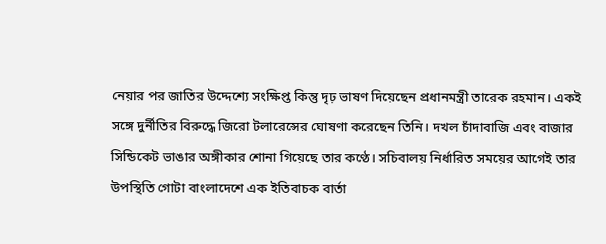নেয়ার পর জাতির উদ্দেশ্যে সংক্ষিপ্ত কিন্তু দৃঢ় ভাষণ দিয়েছেন প্রধানমন্ত্রী তারেক রহমান। একই সঙ্গে দুর্নীতির বিরুদ্ধে জিরো টলারেন্সের ঘোষণা করেছেন তিনি। দখল চাঁদাবাজি এবং বাজার সিন্ডিকেট ভাঙার অঙ্গীকার শোনা গিয়েছে তার কণ্ঠে। সচিবালয় নির্ধারিত সময়ের আগেই তার উপস্থিতি গোটা বাংলাদেশে এক ইতিবাচক বার্তা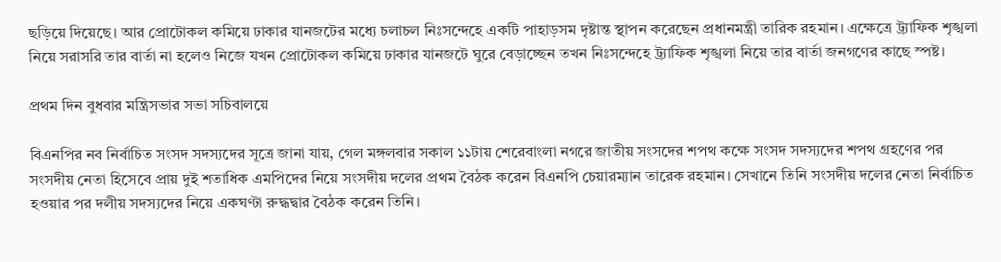ছড়িয়ে দিয়েছে। আর প্রোটোকল কমিয়ে ঢাকার যানজটের মধ্যে চলাচল নিঃসন্দেহে একটি পাহাড়সম দৃষ্টান্ত স্থাপন করেছেন প্রধানমন্ত্রী তারিক রহমান। এক্ষেত্রে ট্র্যাফিক শৃঙ্খলা নিয়ে সরাসরি তার বার্তা না হলেও নিজে যখন প্রোটোকল কমিয়ে ঢাকার যানজটে ঘুরে বেড়াচ্ছেন তখন নিঃসন্দেহে ট্র্যাফিক শৃঙ্খলা নিয়ে তার বার্তা জনগণের কাছে স্পষ্ট।

প্রথম দিন বুধবার মন্ত্রিসভার সভা সচিবালয়ে

বিএনপির নব নির্বাচিত সংসদ সদস্যদের সূত্রে জানা যায়, গেল মঙ্গলবার সকাল ১১টায় শেরেবাংলা নগরে জাতীয় সংসদের শপথ কক্ষে সংসদ সদস্যদের শপথ গ্রহণের পর সংসদীয় নেতা হিসেবে প্রায় দুই শতাধিক এমপিদের নিয়ে সংসদীয় দলের প্রথম বৈঠক করেন বিএনপি চেয়ারম্যান তারেক রহমান। সেখানে তিনি সংসদীয় দলের নেতা নির্বাচিত হওয়ার পর দলীয় সদস্যদের নিয়ে একঘণ্টা রুদ্ধদ্বার বৈঠক করেন তিনি।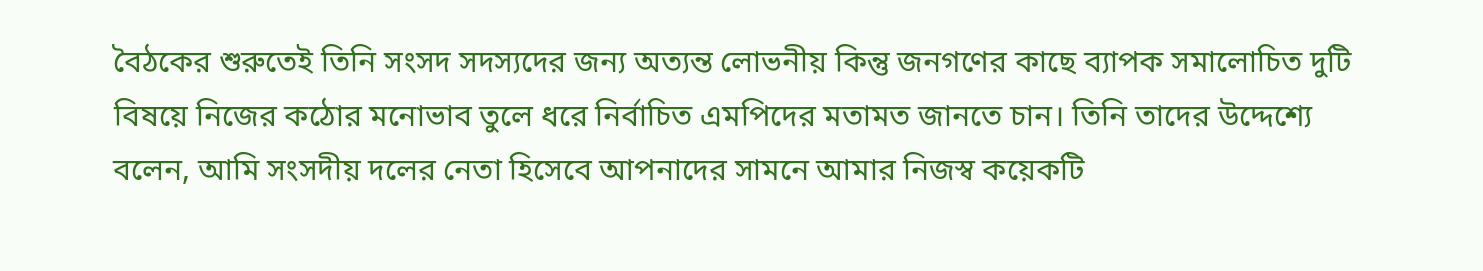বৈঠকের শুরুতেই তিনি সংসদ সদস্যদের জন্য অত্যন্ত লোভনীয় কিন্তু জনগণের কাছে ব্যাপক সমালোচিত দুটি বিষয়ে নিজের কঠোর মনোভাব তুলে ধরে নির্বাচিত এমপিদের মতামত জানতে চান। তিনি তাদের উদ্দেশ্যে বলেন, আমি সংসদীয় দলের নেতা হিসেবে আপনাদের সামনে আমার নিজস্ব কয়েকটি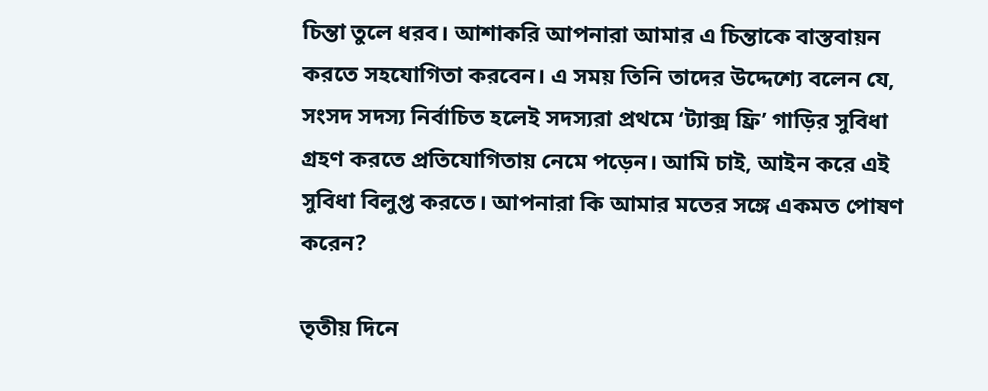চিন্তা তুলে ধরব। আশাকরি আপনারা আমার এ চিন্তাকে বাস্তবায়ন করতে সহযোগিতা করবেন। এ সময় তিনি তাদের উদ্দেশ্যে বলেন যে, সংসদ সদস্য নির্বাচিত হলেই সদস্যরা প্রথমে ‘ট্যাক্স ফ্রি’ গাড়ির সুবিধা গ্রহণ করতে প্রতিযোগিতায় নেমে পড়েন। আমি চাই, আইন করে এই সুবিধা বিলুপ্ত করতে। আপনারা কি আমার মতের সঙ্গে একমত পোষণ করেন?

তৃতীয় দিনে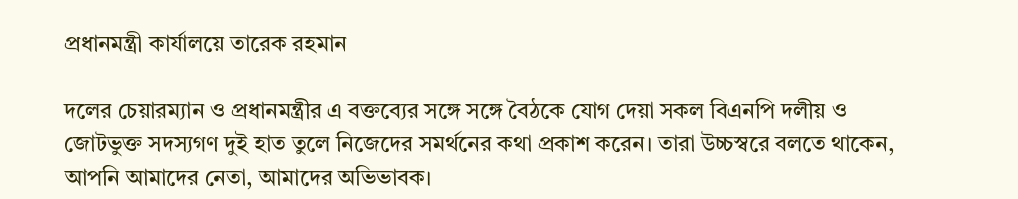প্রধানমন্ত্রী কার্যালয়ে তারেক রহমান

দলের চেয়ারম্যান ও প্রধানমন্ত্রীর এ বক্তব্যের সঙ্গে সঙ্গে বৈঠকে যোগ দেয়া সকল বিএনপি দলীয় ও জোটভুক্ত সদস্যগণ দুই হাত তুলে নিজেদের সমর্থনের কথা প্রকাশ করেন। তারা উচ্চস্বরে বলতে থাকেন, আপনি আমাদের নেতা, আমাদের অভিভাবক।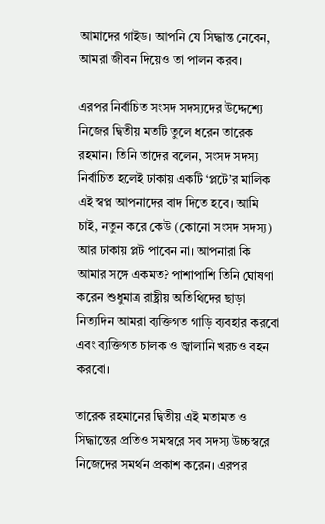আমাদের গাইড। আপনি যে সিদ্ধান্ত নেবেন, আমরা জীবন দিয়েও তা পালন করব।

এরপর নির্বাচিত সংসদ সদস্যদের উদ্দেশ্যে নিজের দ্বিতীয় মতটি তুলে ধরেন তারেক রহমান। তিনি তাদের বলেন, সংসদ সদস্য নির্বাচিত হলেই ঢাকায় একটি ‘প্লটে’র মালিক এই স্বপ্ন আপনাদের বাদ দিতে হবে। আমি চাই, নতুন করে কেউ (কোনো সংসদ সদস্য) আর ঢাকায় প্লট পাবেন না। আপনারা কি আমার সঙ্গে একমত? পাশাপাশি তিনি ঘোষণা করেন শুধুমাত্র রাষ্ট্রীয় অতিথিদের ছাড়া নিত্যদিন আমরা ব্যক্তিগত গাড়ি ব্যবহার করবো এবং ব্যক্তিগত চালক ও জ্বালানি খরচও বহন করবো।

তারেক রহমানের দ্বিতীয় এই মতামত ও সিদ্ধান্তের প্রতিও সমস্বরে সব সদস্য উচ্চস্বরে নিজেদের সমর্থন প্রকাশ করেন। এরপর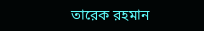তারেক রহমান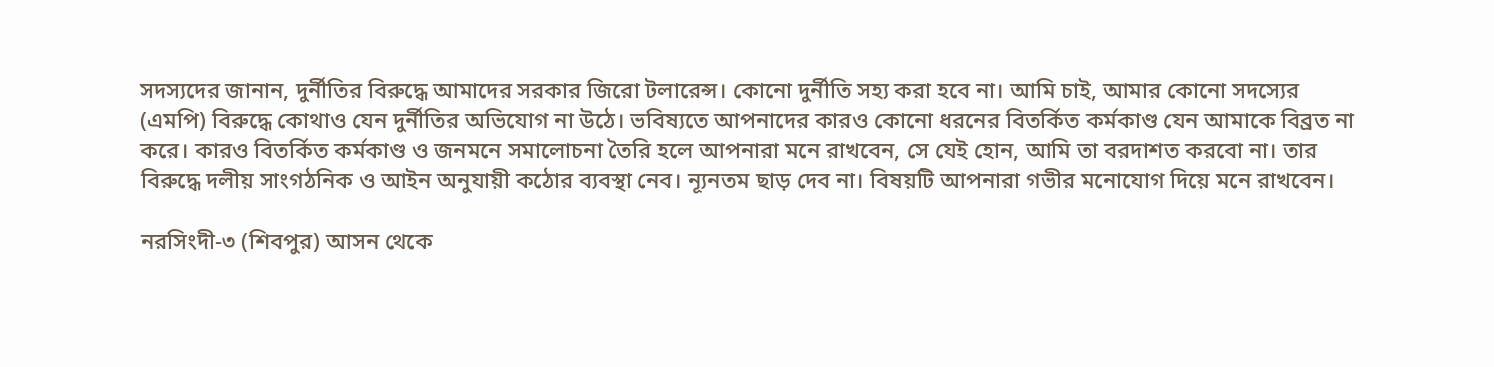সদস্যদের জানান, দুর্নীতির বিরুদ্ধে আমাদের সরকার জিরো টলারেন্স। কোনো দুর্নীতি সহ্য করা হবে না। আমি চাই, আমার কোনো সদস্যের (এমপি) বিরুদ্ধে কোথাও যেন দুর্নীতির অভিযোগ না উঠে। ভবিষ্যতে আপনাদের কারও কোনো ধরনের বিতর্কিত কর্মকাণ্ড যেন আমাকে বিব্রত না করে। কারও বিতর্কিত কর্মকাণ্ড ও জনমনে সমালোচনা তৈরি হলে আপনারা মনে রাখবেন, সে যেই হোন, আমি তা বরদাশত করবো না। তার বিরুদ্ধে দলীয় সাংগঠনিক ও আইন অনুযায়ী কঠোর ব্যবস্থা নেব। ন্যূনতম ছাড় দেব না। বিষয়টি আপনারা গভীর মনোযোগ দিয়ে মনে রাখবেন।

নরসিংদী-৩ (শিবপুর) আসন থেকে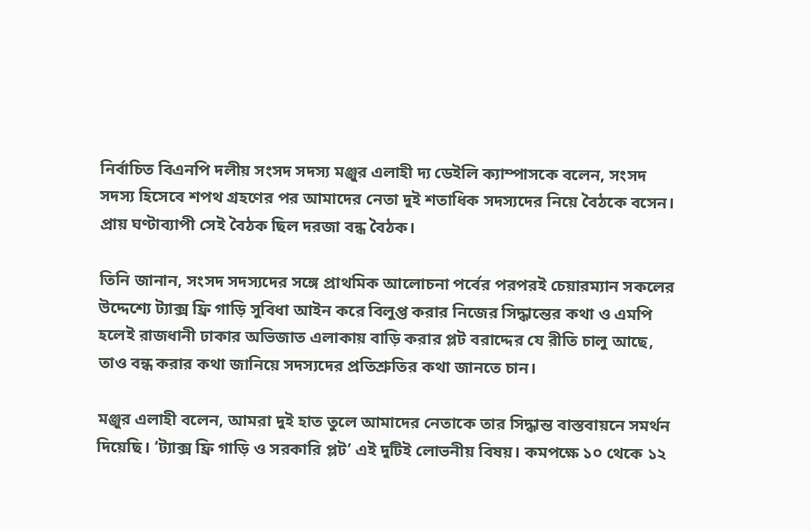নির্বাচিত বিএনপি দলীয় সংসদ সদস্য মঞ্জুর এলাহী দ্য ডেইলি ক্যাম্পাসকে বলেন, সংসদ সদস্য হিসেবে শপথ গ্রহণের পর আমাদের নেতা দুই শতাধিক সদস্যদের নিয়ে বৈঠকে বসেন। প্রায় ঘণ্টাব্যাপী সেই বৈঠক ছিল দরজা বন্ধ বৈঠক।

তিনি জানান, সংসদ সদস্যদের সঙ্গে প্রাথমিক আলোচনা পর্বের পরপরই চেয়ারম্যান সকলের উদ্দেশ্যে ট্যাক্স ফ্রি গাড়ি সুবিধা আইন করে বিলুপ্ত করার নিজের সিদ্ধান্তের কথা ও এমপি হলেই রাজধানী ঢাকার অভিজাত এলাকায় বাড়ি করার প্লট বরাদ্দের যে রীতি চালু আছে, তাও বন্ধ করার কথা জানিয়ে সদস্যদের প্রতিশ্রুতির কথা জানতে চান।

মঞ্জুর এলাহী বলেন, আমরা দুই হাত তুলে আমাদের নেতাকে তার সিদ্ধান্ত বাস্তবায়নে সমর্থন দিয়েছি। ‘ট্যাক্স ফ্রি গাড়ি ও সরকারি প্লট’ এই দুটিই লোভনীয় বিষয়। কমপক্ষে ১০ থেকে ১২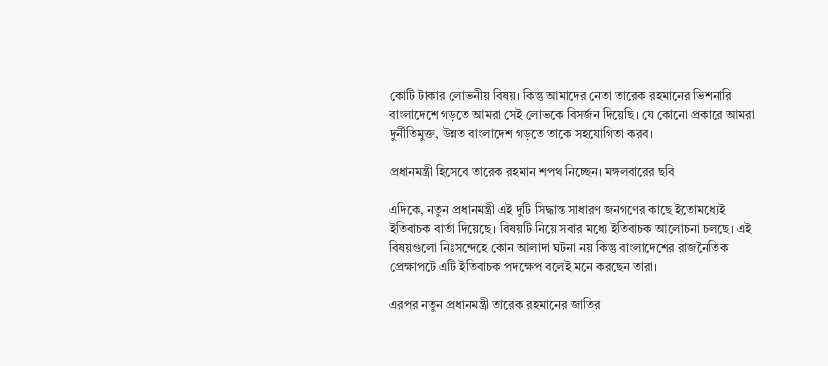কোটি টাকার লোভনীয় বিষয়। কিন্তু আমাদের নেতা তারেক রহমানের ভিশনারি বাংলাদেশে গড়তে আমরা সেই লোভকে বিসর্জন দিয়েছি। যে কোনো প্রকারে আমরা দুর্নীতিমুক্ত, উন্নত বাংলাদেশ গড়তে তাকে সহযোগিতা করব।

প্রধানমন্ত্রী হিসেবে তারেক রহমান শপথ নিচ্ছেন। মঙ্গলবারের ছবি

এদিকে, নতুন প্রধানমন্ত্রী এই দুটি সিদ্ধান্ত সাধারণ জনগণের কাছে ইতোমধ্যেই ইতিবাচক বার্তা দিয়েছে। বিষয়টি নিয়ে সবার মধ্যে ইতিবাচক আলোচনা চলছে। এই বিষয়গুলো নিঃসন্দেহে কোন আলাদা ঘটনা নয় কিন্তু বাংলাদেশের রাজনৈতিক প্রেক্ষাপটে এটি ইতিবাচক পদক্ষেপ বলেই মনে করছেন তারা।

এরপর নতুন প্রধানমন্ত্রী তারেক রহমানের জাতির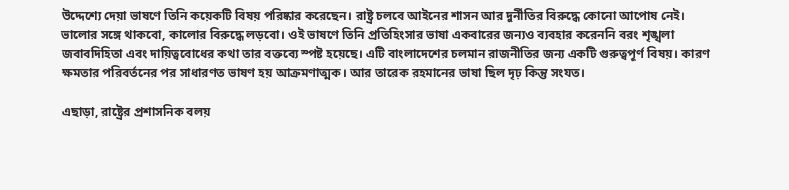উদ্দেশ্যে দেয়া ভাষণে তিনি কয়েকটি বিষয় পরিষ্কার করেছেন। রাষ্ট্র চলবে আইনের শাসন আর দুর্নীতির বিরুদ্ধে কোনো আপোষ নেই। ভালোর সঙ্গে থাকবো, কালোর বিরুদ্ধে লড়বো। ওই ভাষণে তিনি প্রতিহিংসার ভাষা একবারের জন্যও ব্যবহার করেননি বরং শৃঙ্খলা জবাবদিহিতা এবং দায়িত্ববোধের কথা তার বক্তব্যে স্পষ্ট হয়েছে। এটি বাংলাদেশের চলমান রাজনীতির জন্য একটি গুরুত্বপূর্ণ বিষয়। কারণ ক্ষমতার পরিবর্তনের পর সাধারণত ভাষণ হয় আক্রমণাত্মক। আর তারেক রহমানের ভাষা ছিল দৃঢ় কিন্তু সংযত।

এছাড়া, রাষ্ট্রের প্রশাসনিক বলয়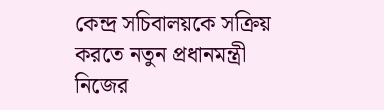কেন্দ্র সচিবালয়কে সক্রিয় করতে নতুন প্রধানমন্ত্রী নিজের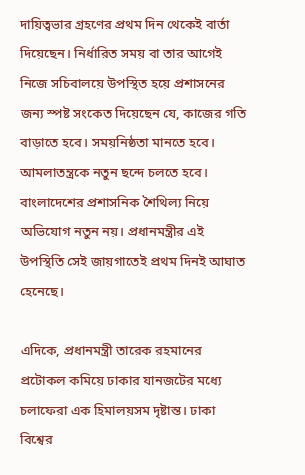দায়িত্বভার গ্রহণের প্রথম দিন থেকেই বার্তা দিয়েছেন। নির্ধারিত সময় বা তার আগেই নিজে সচিবালয়ে উপস্থিত হয়ে প্রশাসনের জন্য স্পষ্ট সংকেত দিয়েছেন যে, কাজের গতি বাড়াতে হবে। সময়নিষ্ঠতা মানতে হবে। আমলাতন্ত্রকে নতুন ছন্দে চলতে হবে। বাংলাদেশের প্রশাসনিক শৈথিল্য নিয়ে অভিযোগ নতুন নয়। প্রধানমন্ত্রীর এই উপস্থিতি সেই জায়গাতেই প্রথম দিনই আঘাত হেনেছে।

এদিকে, প্রধানমন্ত্রী তারেক রহমানের প্রটোকল কমিয়ে ঢাকার যানজটের মধ্যে চলাফেরা এক হিমালয়সম দৃষ্টান্ত। ঢাকা বিশ্বের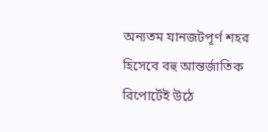অন্যতম যানজটপূর্ণ শহর হিসেবে বহু আন্তর্জাতিক রিপোর্টেই উঠে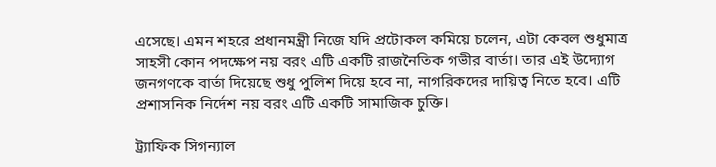এসেছে। এমন শহরে প্রধানমন্ত্রী নিজে যদি প্রটোকল কমিয়ে চলেন, এটা কেবল শুধুমাত্র সাহসী কোন পদক্ষেপ নয় বরং এটি একটি রাজনৈতিক গভীর বার্তা। তার এই উদ্যোগ জনগণকে বার্তা দিয়েছে শুধু পুলিশ দিয়ে হবে না, নাগরিকদের দায়িত্ব নিতে হবে। এটি প্রশাসনিক নির্দেশ নয় বরং এটি একটি সামাজিক চুক্তি।

ট্র্যাফিক সিগন্যাল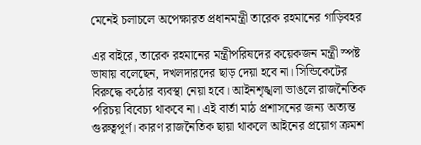মেনেই চলাচলে অপেক্ষারত প্রধানমন্ত্রী তারেক রহমানের গাড়িবহর

এর বাইরে, তারেক রহমানের মন্ত্রীপরিষদের কয়েকজন মন্ত্রী স্পষ্ট ভাষায় বলেছেন, দখলদারদের ছাড় দেয়া হবে না। সিন্ডিকেটের বিরুদ্ধে কঠোর ব্যবস্থা নেয়া হবে। আইনশৃঙ্খলা ভাঙলে রাজনৈতিক পরিচয় বিবেচ্য থাকবে না। এই বার্তা মাঠ প্রশাসনের জন্য অত্যন্ত গুরুত্বপূর্ণ। কারণ রাজনৈতিক ছায়া থাকলে আইনের প্রয়োগ ক্রমশ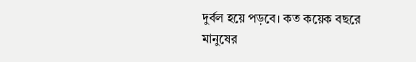দুর্বল হয়ে পড়বে। কত কয়েক বছরে মানুষের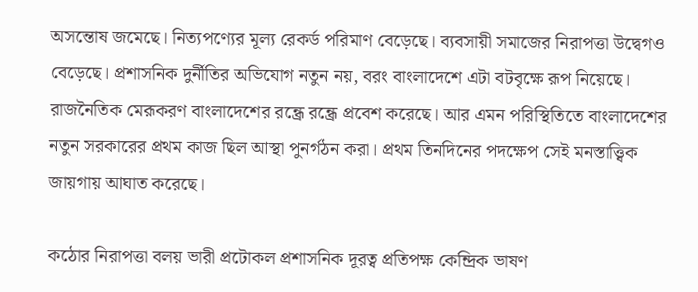অসন্তোষ জমেছে। নিত্যপণ্যের মূল্য রেকর্ড পরিমাণ বেড়েছে। ব্যবসায়ী সমাজের নিরাপত্তা উদ্বেগও বেড়েছে। প্রশাসনিক দুর্নীতির অভিযোগ নতুন নয়, বরং বাংলাদেশে এটা বটবৃক্ষে রূপ নিয়েছে। রাজনৈতিক মেরূকরণ বাংলাদেশের রন্ধ্রে রন্ধ্রে প্রবেশ করেছে। আর এমন পরিস্থিতিতে বাংলাদেশের নতুন সরকারের প্রথম কাজ ছিল আস্থা পুনর্গঠন করা। প্রথম তিনদিনের পদক্ষেপ সেই মনস্তাত্ত্বিক জায়গায় আঘাত করেছে।

কঠোর নিরাপত্তা বলয় ভারী প্রটোকল প্রশাসনিক দূরত্ব প্রতিপক্ষ কেন্দ্রিক ভাষণ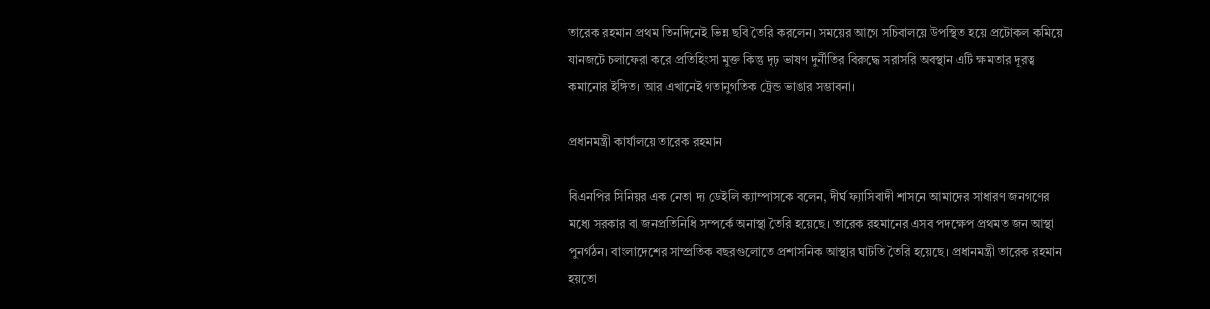তারেক রহমান প্রথম তিনদিনেই ভিন্ন ছবি তৈরি করলেন। সময়ের আগে সচিবালয়ে উপস্থিত হয়ে প্রটোকল কমিয়ে যানজটে চলাফেরা করে প্রতিহিংসা মুক্ত কিন্তু দৃঢ় ভাষণ দুর্নীতির বিরুদ্ধে সরাসরি অবস্থান এটি ক্ষমতার দূরত্ব কমানোর ইঙ্গিত। আর এখানেই গতানুগতিক ট্রেন্ড ভাঙার সম্ভাবনা।

প্রধানমন্ত্রী কার্যালয়ে তারেক রহমান

বিএনপির সিনিয়র এক নেতা দ্য ডেইলি ক্যাম্পাসকে বলেন, দীর্ঘ ফ্যাসিবাদী শাসনে আমাদের সাধারণ জনগণের মধ্যে সরকার বা জনপ্রতিনিধি সম্পর্কে অনাস্থা তৈরি হয়েছে। তারেক রহমানের এসব পদক্ষেপ প্রথমত জন আস্থা পুনর্গঠন। বাংলাদেশের সাম্প্রতিক বছরগুলোতে প্রশাসনিক আস্থার ঘাটতি তৈরি হয়েছে। প্রধানমন্ত্রী তারেক রহমান হয়তো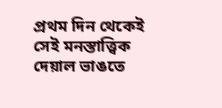প্রথম দিন থেকেই সেই মনস্তাত্ত্বিক দেয়াল ভাঙতে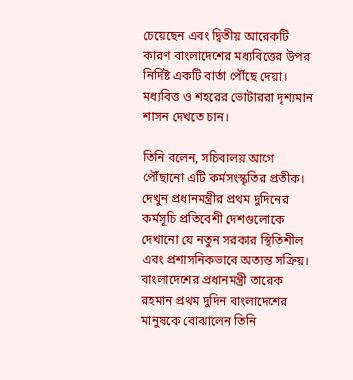চেয়েছেন এবং দ্বিতীয় আরেকটি কারণ বাংলাদেশের মধ্যবিত্তের উপর নির্দিষ্ট একটি বার্তা পৌঁছে দেয়া। মধ্যবিত্ত ও শহরের ভোটাররা দৃশ্যমান শাসন দেখতে চান।

তিনি বলেন, সচিবালয় আগে পৌঁছানো এটি কর্মসংস্কৃতির প্রতীক। দেখুন প্রধানমন্ত্রীর প্রথম দুদিনের কর্মসূচি প্রতিবেশী দেশগুলোকে দেখানো যে নতুন সরকার স্থিতিশীল এবং প্রশাসনিকভাবে অত্যন্ত সক্রিয়। বাংলাদেশের প্রধানমন্ত্রী তারেক রহমান প্রথম দুদিন বাংলাদেশের মানুষকে বোঝালেন তিনি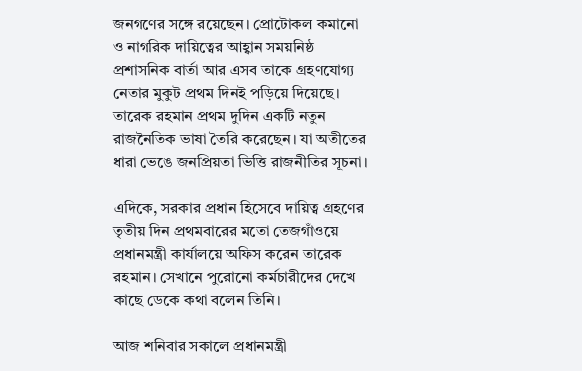জনগণের সঙ্গে রয়েছেন। প্রোটোকল কমানো ও নাগরিক দায়িত্বের আহ্বান সময়নিষ্ঠ প্রশাসনিক বার্তা আর এসব তাকে গ্রহণযোগ্য নেতার মুকুট প্রথম দিনই পড়িয়ে দিয়েছে। তারেক রহমান প্রথম দুদিন একটি নতুন রাজনৈতিক ভাষা তৈরি করেছেন। যা অতীতের ধারা ভেঙে জনপ্রিয়তা ভিত্তি রাজনীতির সূচনা।

এদিকে, সরকার প্রধান হিসেবে দায়িত্ব গ্রহণের তৃতীয় দিন প্রথমবারের মতো তেজগাঁওয়ে প্রধানমন্ত্রী কার্যালয়ে অফিস করেন তারেক রহমান। সেখানে পুরোনো কর্মচারীদের দেখে কাছে ডেকে কথা বলেন তিনি।

আজ শনিবার সকালে প্রধানমন্ত্রী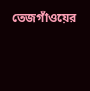তেজগাঁওয়ের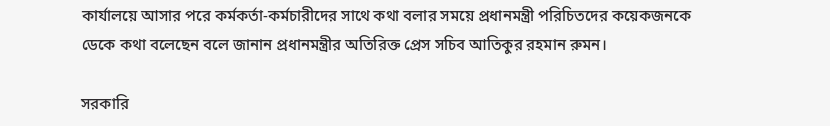কার্যালয়ে আসার পরে কর্মকর্তা-কর্মচারীদের সাথে কথা বলার সময়ে প্রধানমন্ত্রী পরিচিতদের কয়েকজনকে ডেকে কথা বলেছেন বলে জানান প্রধানমন্ত্রীর অতিরিক্ত প্রেস সচিব আতিকুর রহমান রুমন।

সরকারি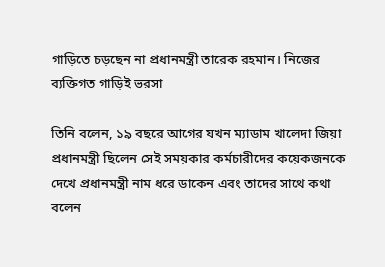গাড়িতে চড়ছেন না প্রধানমন্ত্রী তারেক রহমান। নিজের ব্যক্তিগত গাড়িই ভরসা

তিনি বলেন, ১৯ বছরে আগের যখন ম্যাডাম খালেদা জিয়া প্রধানমন্ত্রী ছিলেন সেই সময়কার কর্মচারীদের কয়েকজনকে দেখে প্রধানমন্ত্রী নাম ধরে ডাকেন এবং তাদের সাথে কথা বলেন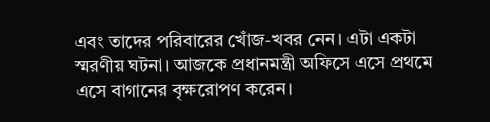এবং তাদের পরিবারের খোঁজ-খবর নেন। এটা একটা স্মরণীয় ঘটনা। আজকে প্রধানমন্ত্রী অফিসে এসে প্রথমে এসে বাগানের বৃক্ষরোপণ করেন।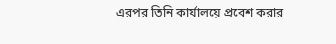এরপর তিনি কার্যালয়ে প্রবেশ করার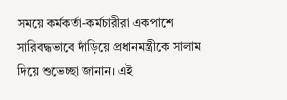সময়ে কর্মকর্তা-কর্মচারীরা একপাশে সারিবদ্ধভাবে দাঁড়িয়ে প্রধানমন্ত্রীকে সালাম দিয়ে শুভেচ্ছা জানান। এই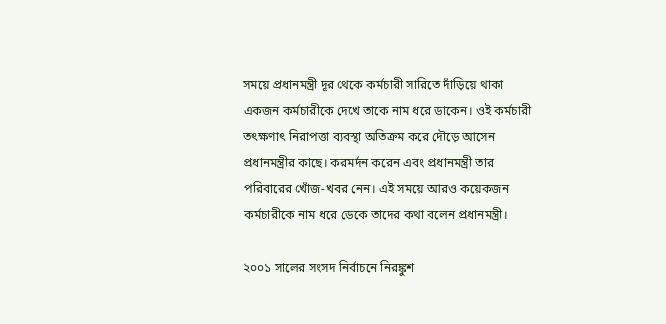সময়ে প্রধানমন্ত্রী দূর থেকে কর্মচারী সারিতে দাঁড়িয়ে থাকা একজন কর্মচারীকে দেখে তাকে নাম ধরে ডাকেন। ওই কর্মচারী তৎক্ষণাৎ নিরাপত্তা ব্যবস্থা অতিক্রম করে দৌড়ে আসেন প্রধানমন্ত্রীর কাছে। করমর্দন করেন এবং প্রধানমন্ত্রী তার পরিবারের খোঁজ-খবর নেন। এই সময়ে আরও কয়েকজন কর্মচারীকে নাম ধরে ডেকে তাদের কথা বলেন প্রধানমন্ত্রী।

২০০১ সালের সংসদ নির্বাচনে নিরঙ্কুশ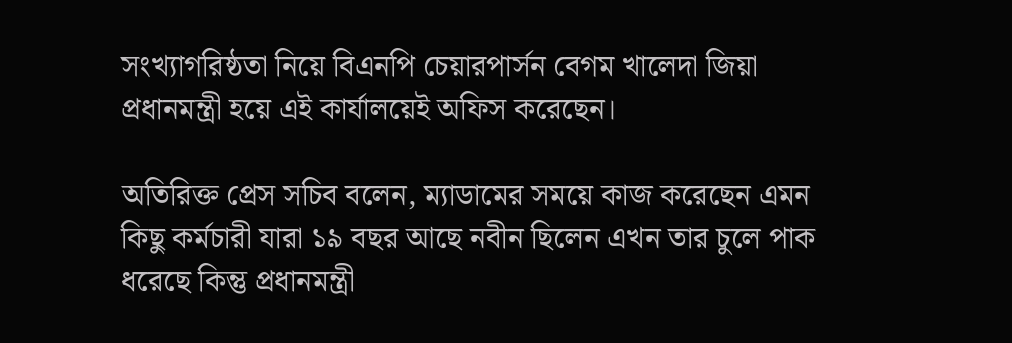সংখ্যাগরিষ্ঠতা নিয়ে বিএনপি চেয়ারপার্সন বেগম খালেদা জিয়া প্রধানমন্ত্রী হয়ে এই কার্যালয়েই অফিস করেছেন।

অতিরিক্ত প্রেস সচিব বলেন, ম্যাডামের সময়ে কাজ করেছেন এমন কিছু কর্মচারী যারা ১৯ বছর আছে নবীন ছিলেন এখন তার চুলে পাক ধরেছে কিন্তু প্রধানমন্ত্রী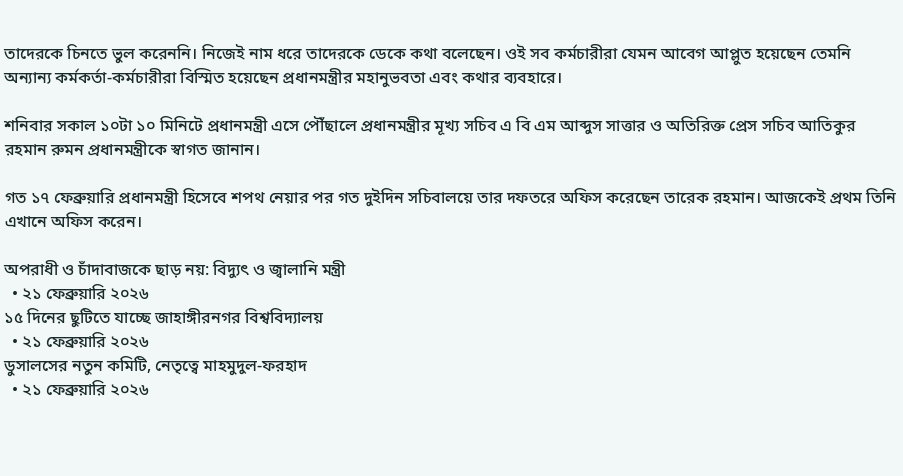তাদেরকে চিনতে ভুল করেননি। নিজেই নাম ধরে তাদেরকে ডেকে কথা বলেছেন। ওই সব কর্মচারীরা যেমন আবেগ আপ্লুত হয়েছেন তেমনি অন্যান্য কর্মকর্তা-কর্মচারীরা বিস্মিত হয়েছেন প্রধানমন্ত্রীর মহানুভবতা এবং কথার ব্যবহারে।

শনিবার সকাল ১০টা ১০ মিনিটে প্রধানমন্ত্রী এসে পৌঁছালে প্রধানমন্ত্রীর মূখ্য সচিব এ বি এম আব্দুস সাত্তার ও অতিরিক্ত প্রেস সচিব আতিকুর রহমান রুমন প্রধানমন্ত্রীকে স্বাগত জানান।

গত ১৭ ফেব্রুয়ারি প্রধানমন্ত্রী হিসেবে শপথ নেয়ার পর গত দুইদিন সচিবালয়ে তার দফতরে অফিস করেছেন তারেক রহমান। আজকেই প্রথম তিনি এখানে অফিস করেন।

অপরাধী ও চাঁদাবাজকে ছাড় নয়: বিদ্যুৎ ও জ্বালানি মন্ত্রী
  • ২১ ফেব্রুয়ারি ২০২৬
১৫ দিনের ছুটিতে যাচ্ছে জাহাঙ্গীরনগর বিশ্ববিদ্যালয়
  • ২১ ফেব্রুয়ারি ২০২৬
ডুসালসের নতুন কমিটি, নেতৃত্বে মাহমুদুল-ফরহাদ
  • ২১ ফেব্রুয়ারি ২০২৬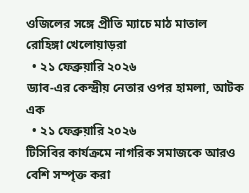ওজিলের সঙ্গে প্রীতি ম্যাচে মাঠ মাতাল রোহিঙ্গা খেলোয়াড়রা
  • ২১ ফেব্রুয়ারি ২০২৬
ড্যাব-এর কেন্দ্রীয় নেতার ওপর হামলা, আটক এক
  • ২১ ফেব্রুয়ারি ২০২৬
টিসিবির কার্যক্রমে নাগরিক সমাজকে আরও বেশি সম্পৃক্ত করা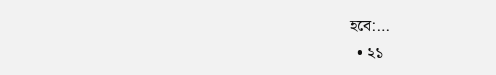হবে:…
  • ২১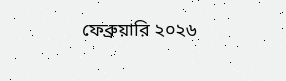ফেব্রুয়ারি ২০২৬